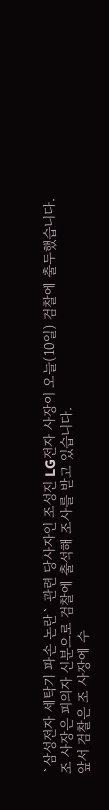`삼성전자 세탁기 파손 논란` 관련 당사자인 조성진 LG전자 사장이 오늘(10일) 검찰에 출두했습니다.
조 사장은 피의자 신분으로 검찰에 출석해 조사를 받고 있습니다.
앞서 검찰은 조 사장에 수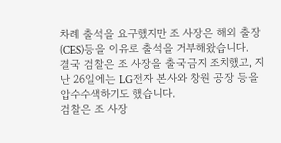차례 출석을 요구했지만 조 사장은 해외 출장(CES)등을 이유로 출석을 거부해왔습니다.
결국 검찰은 조 사장을 출국금지 조치했고, 지난 26일에는 LG전자 본사와 창원 공장 등을 압수수색하기도 했습니다.
검찰은 조 사장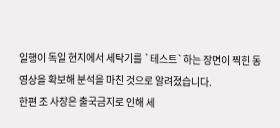일행이 독일 현지에서 세탁기를 `테스트`하는 장면이 찍힌 동영상을 확보해 분석을 마친 것으로 알려졌습니다.
한편 조 사장은 출국금지로 인해 세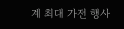계 최대 가전 행사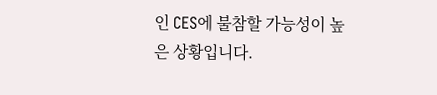인 CES에 불참할 가능성이 높은 상황입니다.